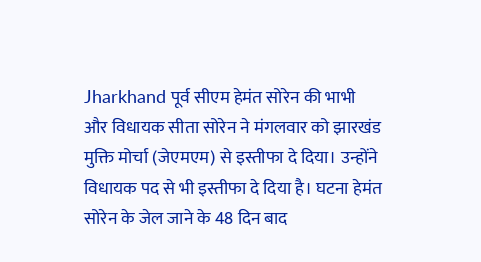Jharkhand पूर्व सीएम हेमंत सोरेन की भाभी और विधायक सीता सोरेन ने मंगलवार को झारखंड मुक्ति मोर्चा (जेएमएम) से इस्तीफा दे दिया। उन्होंने विधायक पद से भी इस्तीफा दे दिया है। घटना हेमंत सोरेन के जेल जाने के 48 दिन बाद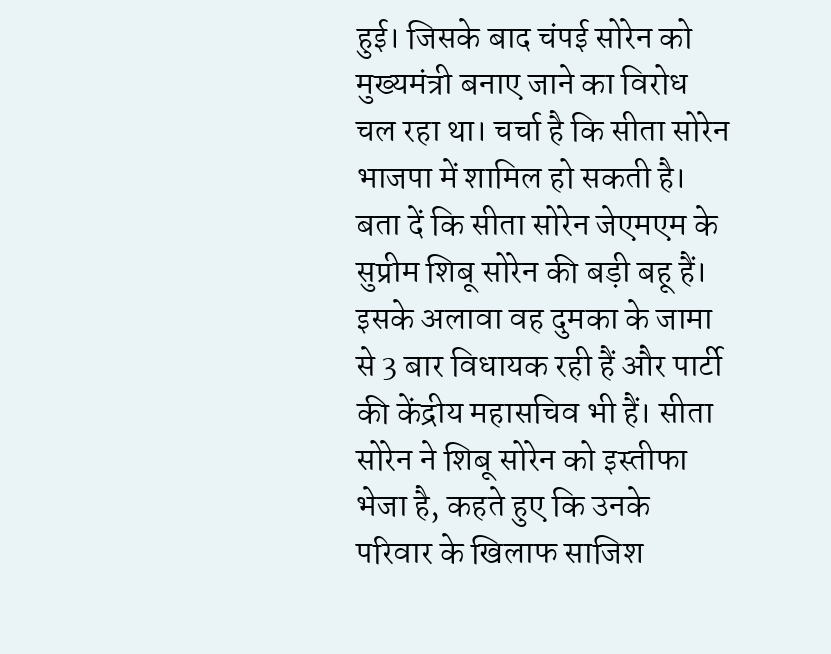हुई। जिसके बाद चंपई सोरेन को मुख्यमंत्री बनाए जाने का विरोध चल रहा था। चर्चा है कि सीता सोरेन भाजपा में शामिल हो सकती है।
बता दें कि सीता सोरेन जेएमएम के सुप्रीम शिबू सोरेन की बड़ी बहू हैं। इसके अलावा वह दुमका के जामा से 3 बार विधायक रही हैं और पार्टी की केंद्रीय महासचिव भी हैं। सीता सोरेन ने शिबू सोरेन को इस्तीफा भेजा है, कहते हुए कि उनके परिवार के खिलाफ साजिश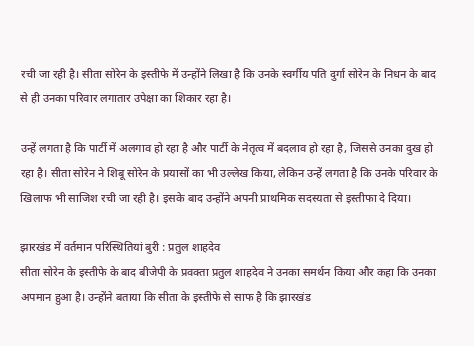रची जा रही है। सीता सोरेन के इस्तीफे में उन्होंने लिखा है कि उनके स्वर्गीय पति दुर्गा सोरेन के निधन के बाद से ही उनका परिवार लगातार उपेक्षा का शिकार रहा है।

उन्हें लगता है कि पार्टी में अलगाव हो रहा है और पार्टी के नेतृत्व में बदलाव हो रहा है, जिससे उनका दुख हो रहा है। सीता सोरेन ने शिबू सोरेन के प्रयासों का भी उल्लेख किया, लेकिन उन्हें लगता है कि उनके परिवार के खिलाफ भी साजिश रची जा रही है। इसके बाद उन्होंने अपनी प्राथमिक सदस्यता से इस्तीफा दे दिया।

झारखंड में वर्तमान परिस्थितियां बुरी : प्रतुल शाहदेव
सीता सोरेन के इस्तीफे के बाद बीजेपी के प्रवक्ता प्रतुल शाहदेव ने उनका समर्थन किया और कहा कि उनका अपमान हुआ है। उन्होंने बताया कि सीता के इस्तीफे से साफ है कि झारखंड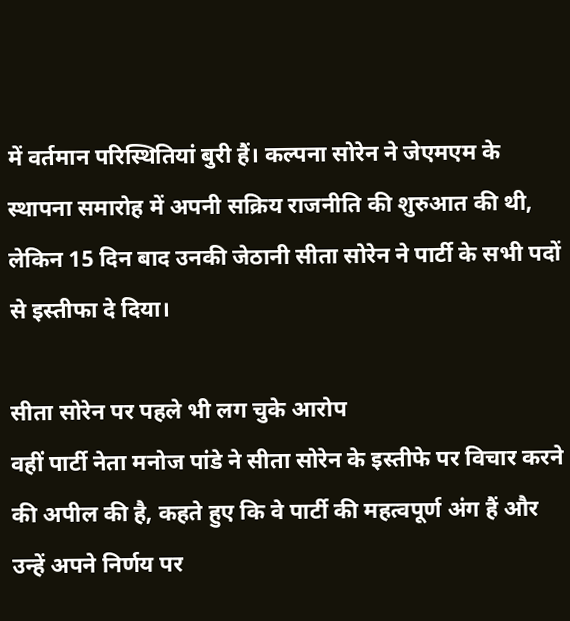में वर्तमान परिस्थितियां बुरी हैं। कल्पना सोरेन ने जेएमएम के स्थापना समारोह में अपनी सक्रिय राजनीति की शुरुआत की थी, लेकिन 15 दिन बाद उनकी जेठानी सीता सोरेन ने पार्टी के सभी पदों से इस्तीफा दे दिया।

सीता सोरेन पर पहले भी लग चुके आरोप
वहीं पार्टी नेता मनोज पांडे ने सीता सोरेन के इस्तीफे पर विचार करने की अपील की है, कहते हुए कि वे पार्टी की महत्वपूर्ण अंग हैं और उन्हें अपने निर्णय पर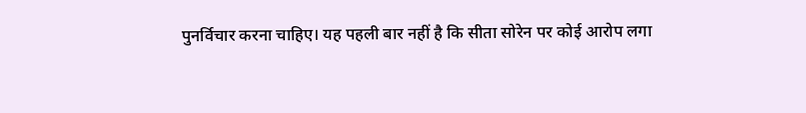पुनर्विचार करना चाहिए। यह पहली बार नहीं है कि सीता सोरेन पर कोई आरोप लगा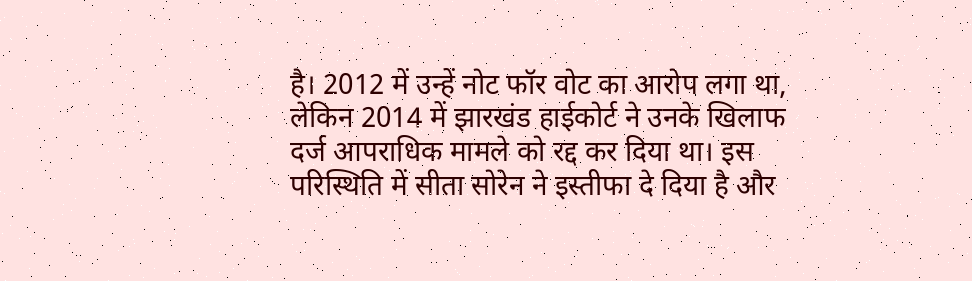है। 2012 में उन्हें नोट फॉर वोट का आरोप लगा था, लेकिन 2014 में झारखंड हाईकोर्ट ने उनके खिलाफ दर्ज आपराधिक मामले को रद्द कर दिया था। इस परिस्थिति में सीता सोरेन ने इस्तीफा दे दिया है और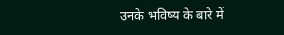उनके भविष्य के बारे में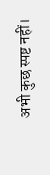अभी कुछ स्पष्ट नहीं।